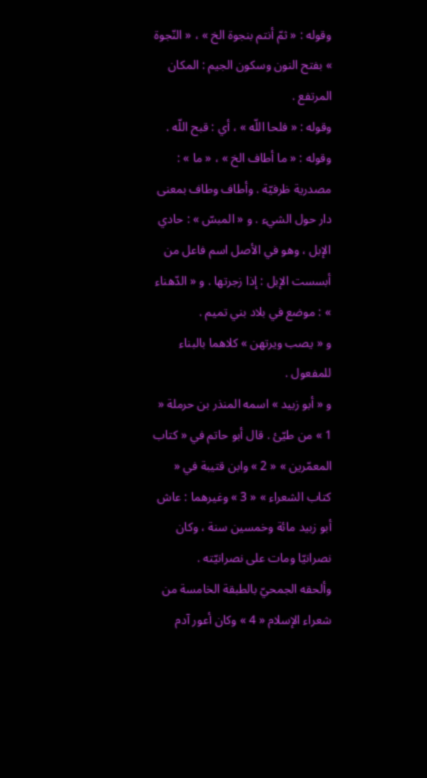وقوله : « ثمّ أنتم بنجوة الخ » ، « النّجوة » بفتح النون وسكون الجيم : المكان المرتفع .
وقوله : « فلحا اللّه » ، أي : قبح اللّه .
وقوله : « ما أطاف الخ » ، « ما » : مصدرية ظرفيّة . وأطاف وطاف بمعنى دار حول الشيء . و « المبسّ » : حادي الإبل ، وهو في الأصل اسم فاعل من أبسست الإبل : إذا زجرتها . و « الدّهناء » : موضع في بلاد بني تميم .
و « يصب ويرتهن » كلاهما بالبناء للمفعول .
و « أبو زبيد » اسمه المنذر بن حرملة « 1 » من طيّئ . قال أبو حاتم في « كتاب المعمّرين » « 2 » وابن قتيبة في « كتاب الشعراء » « 3 » وغيرهما : عاش أبو زبيد مائة وخمسين سنة ، وكان نصرانيّا ومات على نصرانيّته .
وألحقه الجمحيّ بالطبقة الخامسة من شعراء الإسلام « 4 » وكان أعور آدم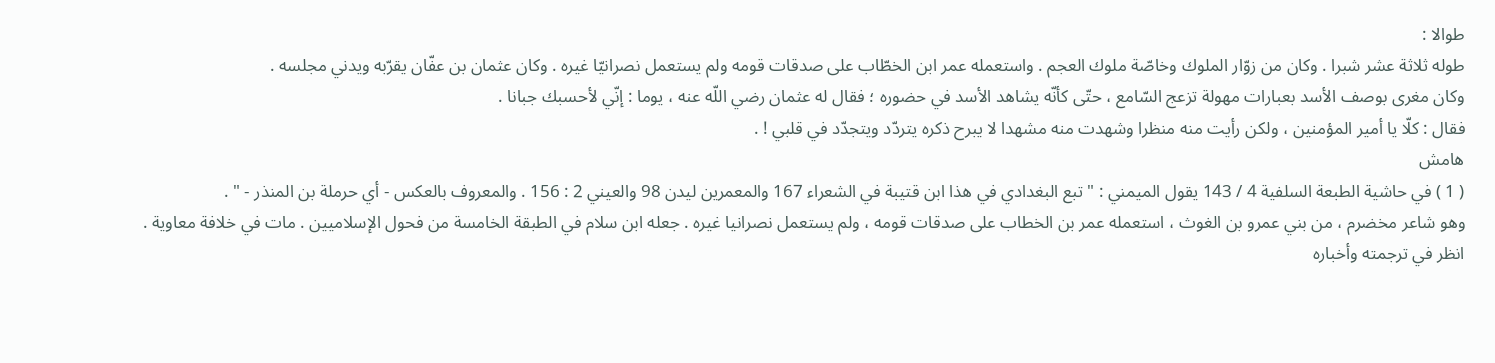طوالا :
طوله ثلاثة عشر شبرا . وكان من زوّار الملوك وخاصّة ملوك العجم . واستعمله عمر ابن الخطّاب على صدقات قومه ولم يستعمل نصرانيّا غيره . وكان عثمان بن عفّان يقرّبه ويدني مجلسه .
وكان مغرى بوصف الأسد بعبارات مهولة تزعج السّامع ، حتّى كأنّه يشاهد الأسد في حضوره ؛ فقال له عثمان رضي اللّه عنه ، يوما : إنّي لأحسبك جبانا .
فقال : كلّا يا أمير المؤمنين ، ولكن رأيت منه منظرا وشهدت منه مشهدا لا يبرح ذكره يتردّد ويتجدّد في قلبي ! .
هامش
( 1 ) في حاشية الطبعة السلفية 4 / 143 يقول الميمني : " تبع البغدادي في هذا ابن قتيبة في الشعراء 167 والمعمرين ليدن 98 والعيني 2 : 156 . والمعروف بالعكس - أي حرملة بن المنذر - " .
وهو شاعر مخضرم ، من بني عمرو بن الغوث ، استعمله عمر بن الخطاب على صدقات قومه ، ولم يستعمل نصرانيا غيره . جعله ابن سلام في الطبقة الخامسة من فحول الإسلاميين . مات في خلافة معاوية .
انظر في ترجمته وأخباره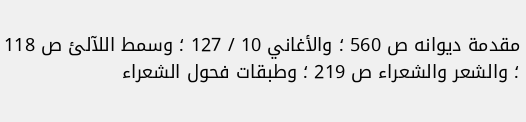مقدمة ديوانه ص 560 ؛ والأغاني 10 / 127 ؛ وسمط اللآلئ ص 118 ؛ والشعر والشعراء ص 219 ؛ وطبقات فحول الشعراء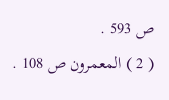ص 593 .
( 2 ) المعمرون ص 108 .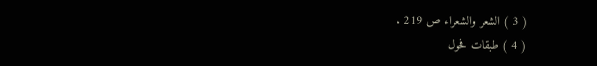( 3 ) الشعر والشعراء ص 219 .
( 4 ) طبقات فحول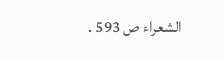الشعراء ص 593 .